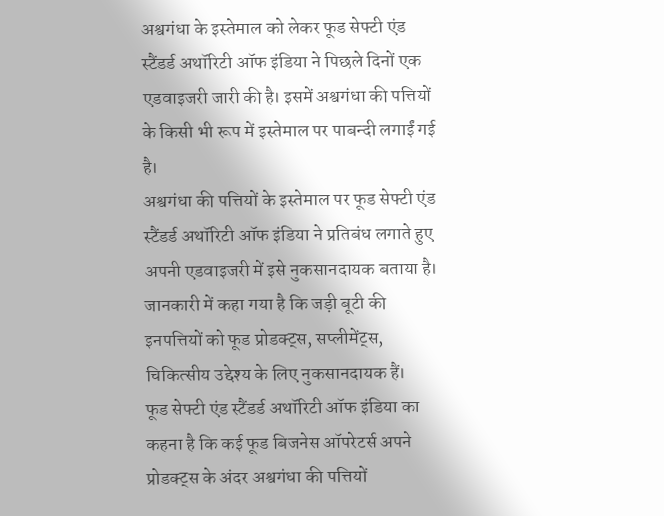अश्वगंधा के इस्तेमाल को लेकर फूड सेफ्टी एंड स्टैंडर्ड अथॉरिटी ऑफ इंडिया ने पिछले दिनों एक एडवाइजरी जारी की है। इसमें अश्वगंधा की पत्तियों के किसी भी रूप में इस्तेमाल पर पाबन्दी लगाईं गई है।
अश्वगंधा की पत्तियों के इस्तेमाल पर फूड सेफ्टी एंड स्टैंडर्ड अथॉरिटी ऑफ इंडिया ने प्रतिबंध लगाते हुए अपनी एडवाइजरी में इसे नुकसानदायक बताया है। जानकारी में कहा गया है कि जड़ी बूटी की इनपत्तियों को फूड प्रोडक्ट्स, सप्लीमेंट्स, चिकित्सीय उद्देश्य के लिए नुकसानदायक हैं।
फूड सेफ्टी एंड स्टैंडर्ड अथॉरिटी ऑफ इंडिया का कहना है कि कई फूड बिजनेस ऑपरेटर्स अपने प्रोडक्ट्स के अंदर अश्वगंधा की पत्तियों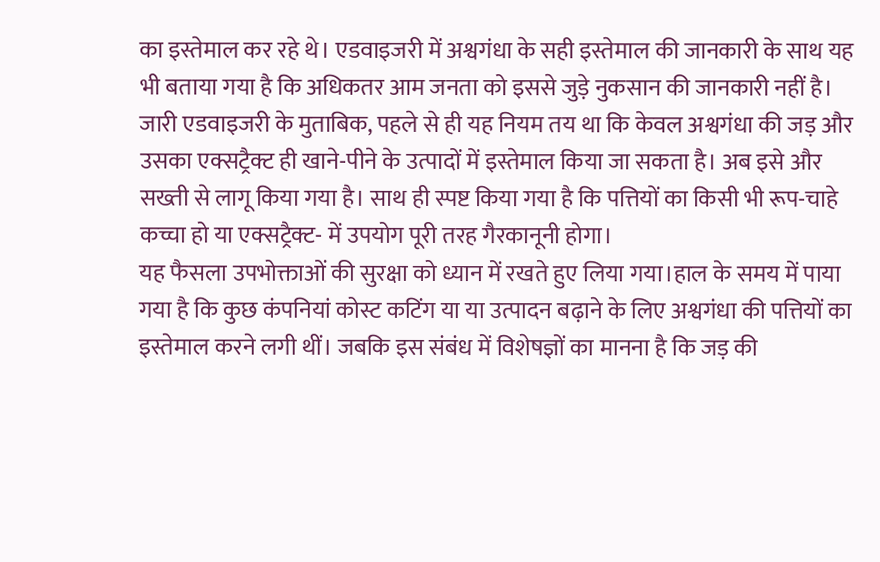का इस्तेमाल कर रहे थे। एडवाइजरी में अश्वगंधा के सही इस्तेमाल की जानकारी के साथ यह भी बताया गया है कि अधिकतर आम जनता को इससे जुड़े नुकसान की जानकारी नहीं है।
जारी एडवाइजरी के मुताबिक, पहले से ही यह नियम तय था कि केवल अश्वगंधा की जड़ और उसका एक्सट्रैक्ट ही खाने-पीने के उत्पादों में इस्तेमाल किया जा सकता है। अब इसे और सख्ती से लागू किया गया है। साथ ही स्पष्ट किया गया है कि पत्तियों का किसी भी रूप-चाहे कच्चा हो या एक्सट्रैक्ट- में उपयोग पूरी तरह गैरकानूनी होगा।
यह फैसला उपभोक्ताओं की सुरक्षा को ध्यान में रखते हुए लिया गया।हाल के समय में पाया गया है कि कुछ कंपनियां कोस्ट कटिंग या या उत्पादन बढ़ाने के लिए अश्वगंधा की पत्तियों का इस्तेमाल करने लगी थीं। जबकि इस संबंध में विशेषज्ञों का मानना है कि जड़ की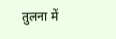तुलना में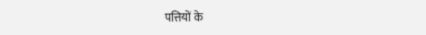पत्तियों के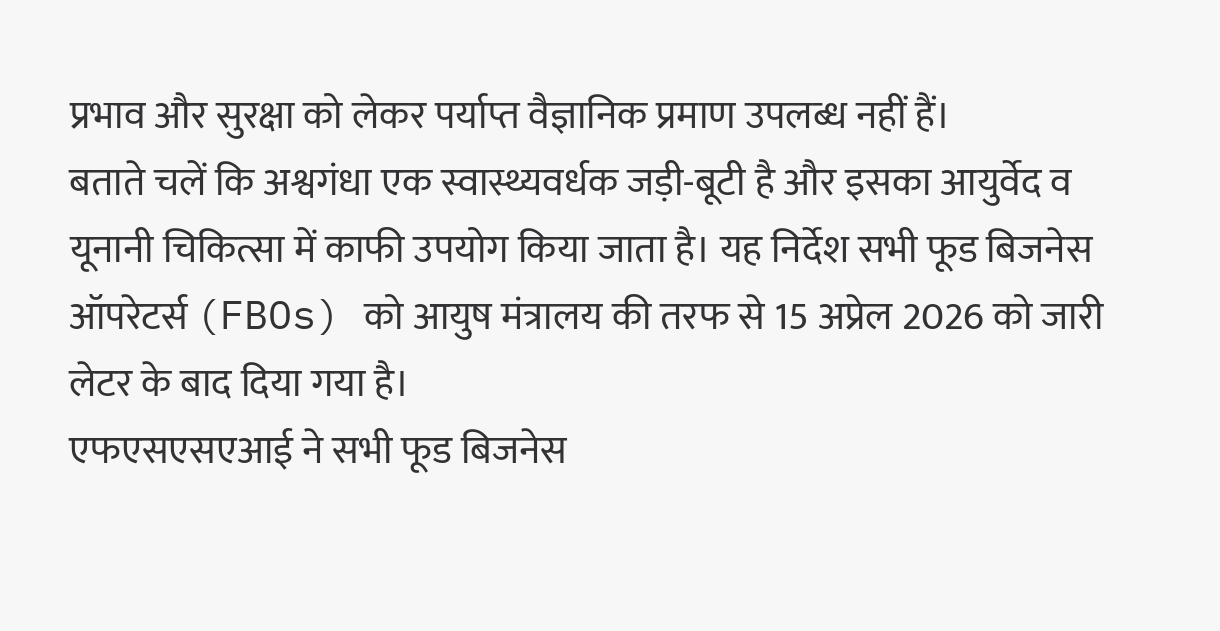प्रभाव और सुरक्षा को लेकर पर्याप्त वैज्ञानिक प्रमाण उपलब्ध नहीं हैं।
बताते चलें कि अश्वगंधा एक स्वास्थ्यवर्धक जड़ी-बूटी है और इसका आयुर्वेद व यूनानी चिकित्सा में काफी उपयोग किया जाता है। यह निर्देश सभी फूड बिजनेस ऑपरेटर्स (FBOs) को आयुष मंत्रालय की तरफ से 15 अप्रेल 2026 को जारी लेटर के बाद दिया गया है।
एफएसएसएआई ने सभी फूड बिजनेस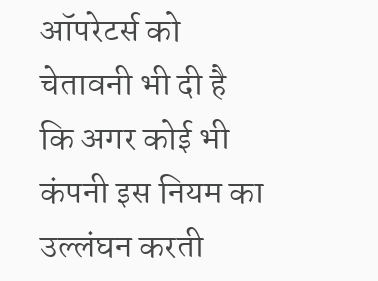ऑपरेटर्स को चेतावनी भी दी है कि अगर कोई भी कंपनी इस नियम का उल्लंघन करती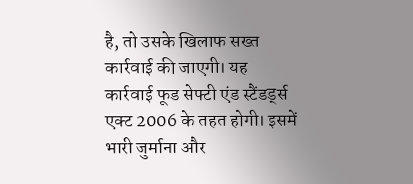है, तो उसके खिलाफ सख्त कार्रवाई की जाएगी। यह कार्रवाई फूड सेफ्टी एंड स्टैंडर्ड्स एक्ट 2006 के तहत होगी। इसमें भारी जुर्माना और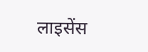लाइसेंस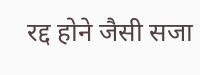रद्द होने जैसी सजा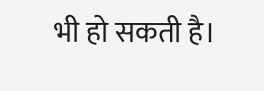भी हो सकती है।